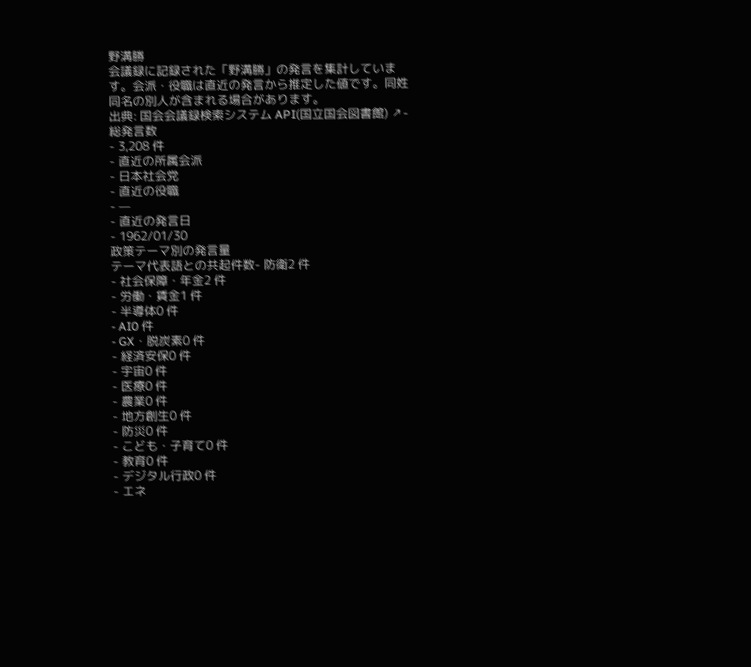野溝勝
会議録に記録された「野溝勝」の発言を集計しています。会派・役職は直近の発言から推定した値です。同姓同名の別人が含まれる場合があります。
出典: 国会会議録検索システム API(国立国会図書館) ↗- 総発言数
- 3,208 件
- 直近の所属会派
- 日本社会党
- 直近の役職
- —
- 直近の発言日
- 1962/01/30
政策テーマ別の発言量
テーマ代表語との共起件数- 防衛2 件
- 社会保障・年金2 件
- 労働・賃金1 件
- 半導体0 件
- AI0 件
- GX・脱炭素0 件
- 経済安保0 件
- 宇宙0 件
- 医療0 件
- 農業0 件
- 地方創生0 件
- 防災0 件
- こども・子育て0 件
- 教育0 件
- デジタル行政0 件
- エネ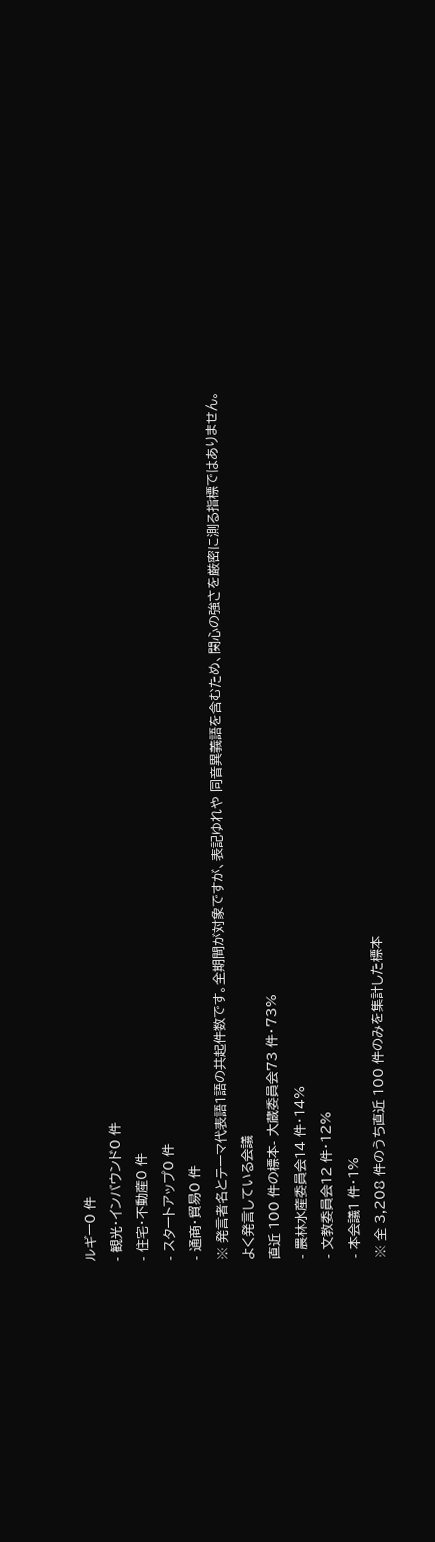ルギー0 件
- 観光・インバウンド0 件
- 住宅・不動産0 件
- スタートアップ0 件
- 通商・貿易0 件
※ 発言者名とテーマ代表語1語の共起件数です。全期間が対象ですが、表記ゆれや 同音異義語を含むため、関心の強さを厳密に測る指標ではありません。
よく発言している会議
直近 100 件の標本- 大蔵委員会73 件・73%
- 農林水産委員会14 件・14%
- 文教委員会12 件・12%
- 本会議1 件・1%
※ 全 3,208 件のうち直近 100 件のみを集計した標本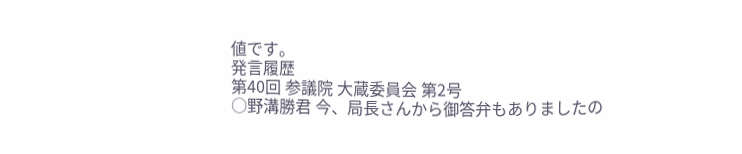値です。
発言履歴
第40回 参議院 大蔵委員会 第2号
○野溝勝君 今、局長さんから御答弁もありましたの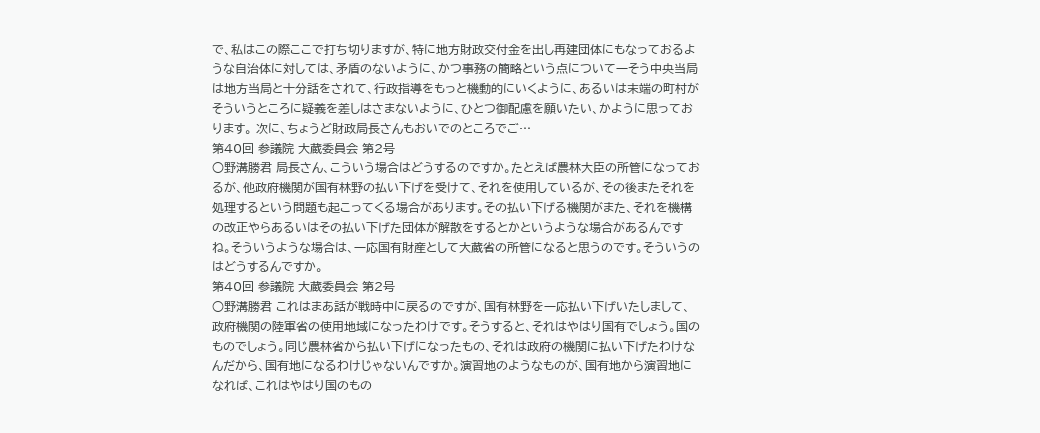で、私はこの際ここで打ち切りますが、特に地方財政交付金を出し再建団体にもなっておるような自治体に対しては、矛盾のないように、かつ事務の簡略という点について一そう中央当局は地方当局と十分話をされて、行政指導をもっと機動的にいくように、あるいは末端の町村がそういうところに疑義を差しはさまないように、ひとつ御配慮を願いたい、かように思っております。 次に、ちょうど財政局長さんもおいでのところでご…
第40回 参議院 大蔵委員会 第2号
○野溝勝君 局長さん、こういう場合はどうするのですか。たとえば農林大臣の所管になっておるが、他政府機関が国有林野の払い下げを受けて、それを使用しているが、その後またそれを処理するという問題も起こってくる場合があります。その払い下げる機関がまた、それを機構の改正やらあるいはその払い下げた団体が解散をするとかというような場合があるんですね。そういうような場合は、一応国有財産として大蔵省の所管になると思うのです。そういうのはどうするんですか。
第40回 参議院 大蔵委員会 第2号
○野溝勝君 これはまあ話が戦時中に戻るのですが、国有林野を一応払い下げいたしまして、政府機関の陸軍省の使用地域になったわけです。そうすると、それはやはり国有でしょう。国のものでしょう。同じ農林省から払い下げになったもの、それは政府の機関に払い下げたわけなんだから、国有地になるわけじゃないんですか。演習地のようなものが、国有地から演習地になれば、これはやはり国のもの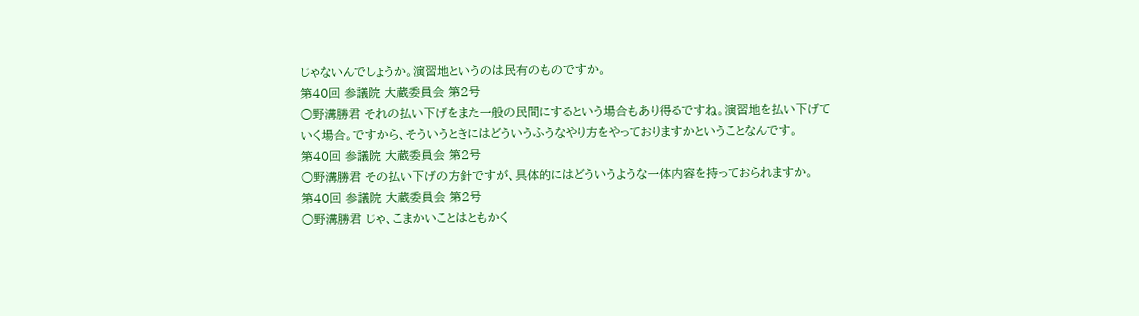じゃないんでしょうか。演習地というのは民有のものですか。
第40回 参議院 大蔵委員会 第2号
○野溝勝君 それの払い下げをまた一般の民間にするという場合もあり得るですね。演習地を払い下げていく場合。ですから、そういうときにはどういうふうなやり方をやっておりますかということなんです。
第40回 参議院 大蔵委員会 第2号
○野溝勝君 その払い下げの方針ですが、具体的にはどういうような一体内容を持っておられますか。
第40回 参議院 大蔵委員会 第2号
○野溝勝君 じゃ、こまかいことはともかく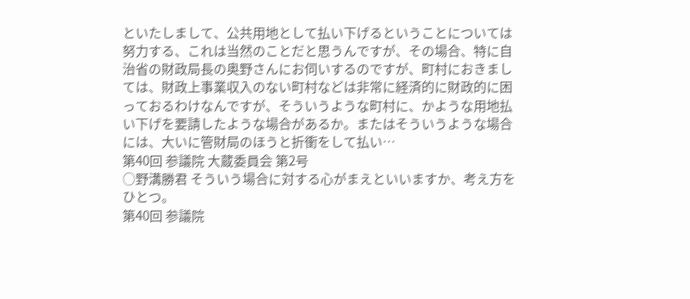といたしまして、公共用地として払い下げるということについては努力する、これは当然のことだと思うんですが、その場合、特に自治省の財政局長の奥野さんにお伺いするのですが、町村におきましては、財政上事業収入のない町村などは非常に経済的に財政的に困っておるわけなんですが、そういうような町村に、かような用地払い下げを要請したような場合があるか。またはそういうような場合には、大いに管財局のほうと折衝をして払い…
第40回 参議院 大蔵委員会 第2号
○野溝勝君 そういう場合に対する心がまえといいますか、考え方をひとつ。
第40回 参議院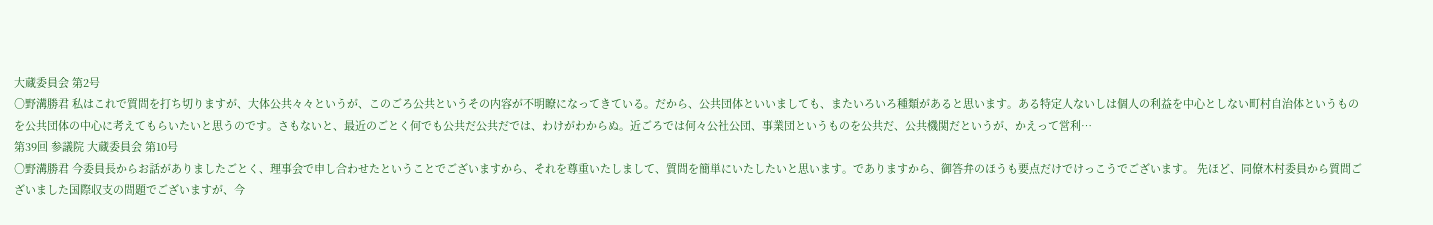大蔵委員会 第2号
○野溝勝君 私はこれで質問を打ち切りますが、大体公共々々というが、このごろ公共というその内容が不明瞭になってきている。だから、公共団体といいましても、またいろいろ種類があると思います。ある特定人ないしは個人の利益を中心としない町村自治体というものを公共団体の中心に考えてもらいたいと思うのです。さもないと、最近のごとく何でも公共だ公共だでは、わけがわからぬ。近ごろでは何々公社公団、事業団というものを公共だ、公共機関だというが、かえって営利…
第39回 参議院 大蔵委員会 第10号
○野溝勝君 今委員長からお話がありましたごとく、理事会で申し合わせたということでございますから、それを尊重いたしまして、質問を簡単にいたしたいと思います。でありますから、御答弁のほうも要点だけでけっこうでございます。 先ほど、同僚木村委員から質問ございました国際収支の問題でございますが、今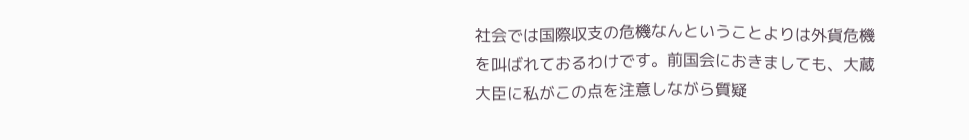社会では国際収支の危機なんということよりは外貨危機を叫ばれておるわけです。前国会におきましても、大蔵大臣に私がこの点を注意しながら質疑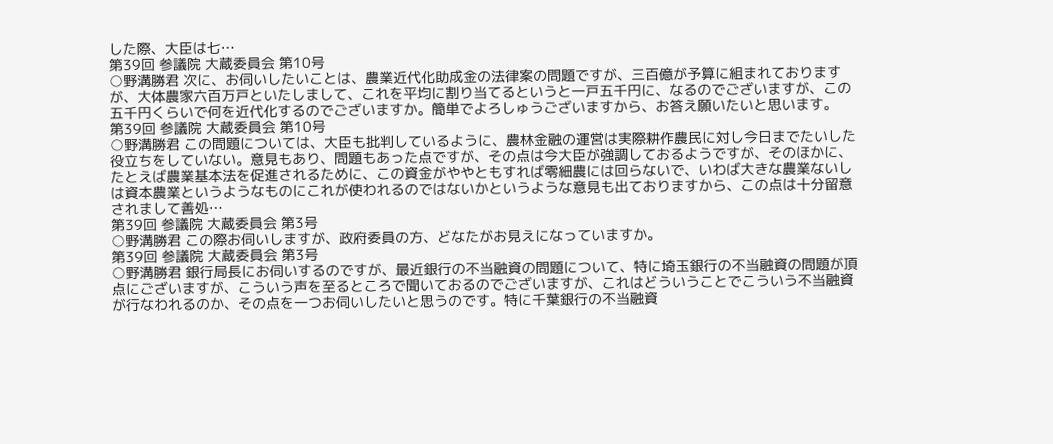した際、大臣は七…
第39回 参議院 大蔵委員会 第10号
○野溝勝君 次に、お伺いしたいことは、農業近代化助成金の法律案の問題ですが、三百億が予算に組まれておりますが、大体農家六百万戸といたしまして、これを平均に割り当てるというと一戸五千円に、なるのでございますが、この五千円くらいで何を近代化するのでございますか。簡単でよろしゅうございますから、お答え願いたいと思います。
第39回 参議院 大蔵委員会 第10号
○野溝勝君 この問題については、大臣も批判しているように、農林金融の運営は実際耕作農民に対し今日までたいした役立ちをしていない。意見もあり、問題もあった点ですが、その点は今大臣が強調しておるようですが、そのほかに、たとえば農業基本法を促進されるために、この資金がややともすれば零細農には回らないで、いわば大きな農業ないしは資本農業というようなものにこれが使われるのではないかというような意見も出ておりますから、この点は十分留意されまして善処…
第39回 参議院 大蔵委員会 第3号
○野溝勝君 この際お伺いしますが、政府委員の方、どなたがお見えになっていますか。
第39回 参議院 大蔵委員会 第3号
○野溝勝君 銀行局長にお伺いするのですが、最近銀行の不当融資の問題について、特に埼玉銀行の不当融資の問題が頂点にございますが、こういう声を至るところで聞いておるのでございますが、これはどういうことでこういう不当融資が行なわれるのか、その点を一つお伺いしたいと思うのです。特に千葉銀行の不当融資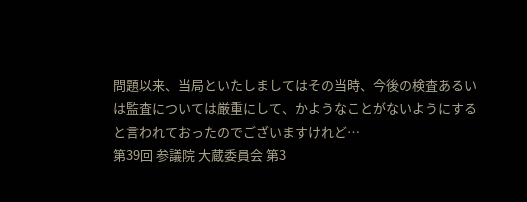問題以来、当局といたしましてはその当時、今後の検査あるいは監査については厳重にして、かようなことがないようにすると言われておったのでございますけれど…
第39回 参議院 大蔵委員会 第3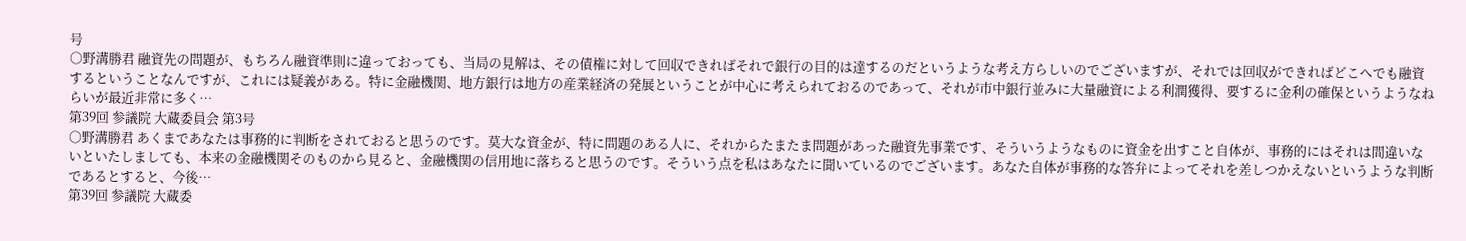号
○野溝勝君 融資先の問題が、もちろん融資準則に違っておっても、当局の見解は、その債権に対して回収できればそれで銀行の目的は達するのだというような考え方らしいのでございますが、それでは回収ができればどこへでも融資するということなんですが、これには疑義がある。特に金融機関、地方銀行は地方の産業経済の発展ということが中心に考えられておるのであって、それが市中銀行並みに大量融資による利潤獲得、要するに金利の確保というようなねらいが最近非常に多く…
第39回 参議院 大蔵委員会 第3号
○野溝勝君 あくまであなたは事務的に判断をされておると思うのです。莫大な資金が、特に問題のある人に、それからたまたま問題があった融資先事業です、そういうようなものに資金を出すこと自体が、事務的にはそれは間違いないといたしましても、本来の金融機関そのものから見ると、金融機関の信用地に落ちると思うのです。そういう点を私はあなたに聞いているのでございます。あなた自体が事務的な答弁によってそれを差しつかえないというような判断であるとすると、今後…
第39回 参議院 大蔵委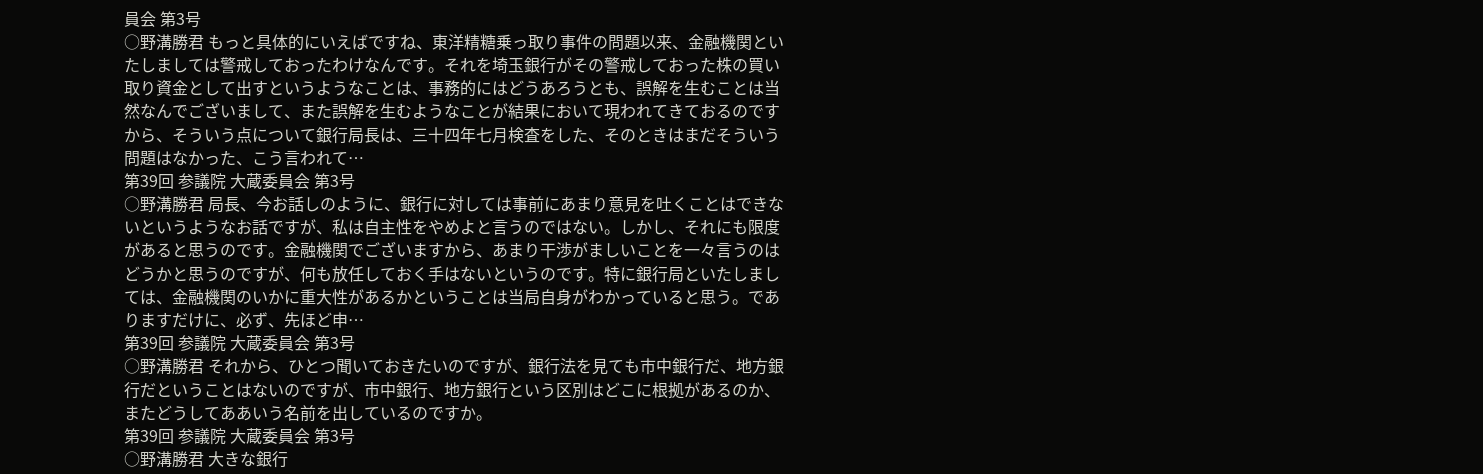員会 第3号
○野溝勝君 もっと具体的にいえばですね、東洋精糖乗っ取り事件の問題以来、金融機関といたしましては警戒しておったわけなんです。それを埼玉銀行がその警戒しておった株の買い取り資金として出すというようなことは、事務的にはどうあろうとも、誤解を生むことは当然なんでございまして、また誤解を生むようなことが結果において現われてきておるのですから、そういう点について銀行局長は、三十四年七月検査をした、そのときはまだそういう問題はなかった、こう言われて…
第39回 参議院 大蔵委員会 第3号
○野溝勝君 局長、今お話しのように、銀行に対しては事前にあまり意見を吐くことはできないというようなお話ですが、私は自主性をやめよと言うのではない。しかし、それにも限度があると思うのです。金融機関でございますから、あまり干渉がましいことを一々言うのはどうかと思うのですが、何も放任しておく手はないというのです。特に銀行局といたしましては、金融機関のいかに重大性があるかということは当局自身がわかっていると思う。でありますだけに、必ず、先ほど申…
第39回 参議院 大蔵委員会 第3号
○野溝勝君 それから、ひとつ聞いておきたいのですが、銀行法を見ても市中銀行だ、地方銀行だということはないのですが、市中銀行、地方銀行という区別はどこに根拠があるのか、またどうしてああいう名前を出しているのですか。
第39回 参議院 大蔵委員会 第3号
○野溝勝君 大きな銀行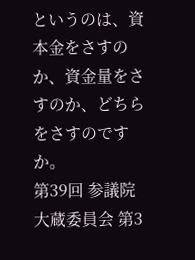というのは、資本金をさすのか、資金量をさすのか、どちらをさすのですか。
第39回 参議院 大蔵委員会 第3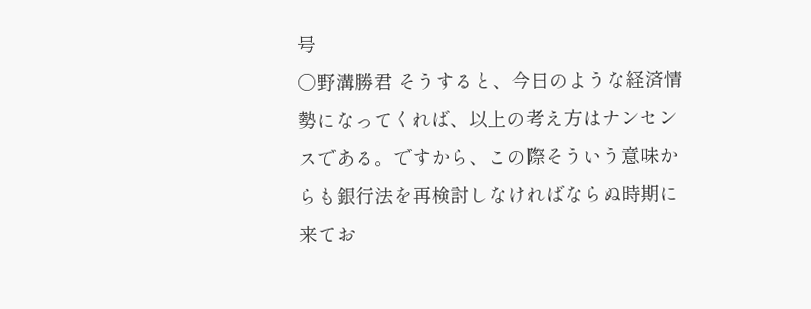号
○野溝勝君 そうすると、今日のような経済情勢になってくれば、以上の考え方はナンセンスである。ですから、この際そういう意味からも銀行法を再検討しなければならぬ時期に来てお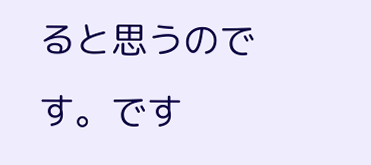ると思うのです。です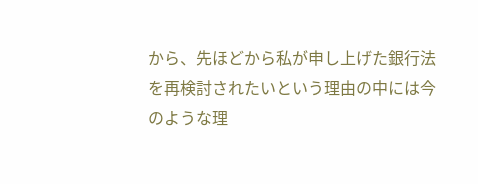から、先ほどから私が申し上げた銀行法を再検討されたいという理由の中には今のような理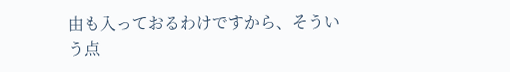由も入っておるわけですから、そういう点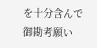を十分含んで御勘考願い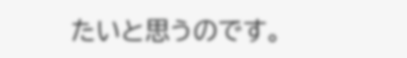たいと思うのです。